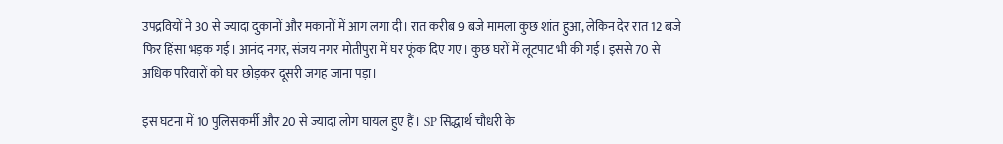उपद्रवियों ने 30 से ज्यादा दुकानों और मकानों में आग लगा दी। रात करीब 9 बजे मामला कुछ शांत हुआ, लेकिन देर रात 12 बजे फिर हिंसा भड़क गई। आनंद नगर, संजय नगर मोतीपुरा में घर फूंक दिए गए। कुछ घरों में लूटपाट भी की गई। इससे 70 से अधिक परिवारों को घर छोड़कर दूसरी जगह जाना पड़ा।

इस घटना में 10 पुलिसकर्मी और 20 से ज्यादा लोग घायल हुए हैं। SP सिद्धार्थ चौधरी के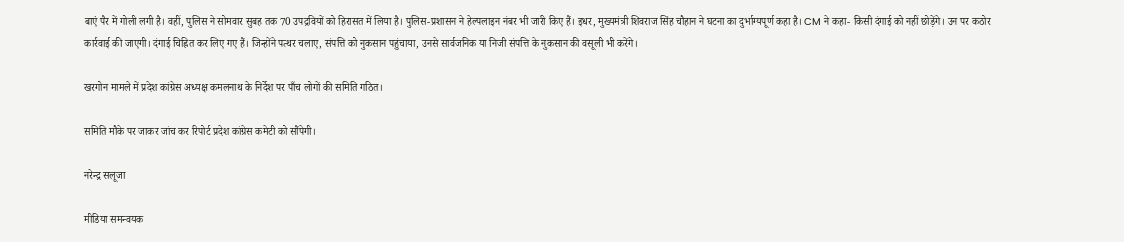बाएं पैर में गोली लगी है। वहीं, पुलिस ने सोमवार सुबह तक 70 उपद्रवियों को हिरासत में लिया है। पुलिस-प्रशासन ने हेल्पलाइन नंबर भी जारी किए हैं। इधर, मुख्यमंत्री शिवराज सिंह चौहान ने घटना का दुर्भाग्यपूर्ण कहा है। CM ने कहा- किसी दंगाई को नहीं छोड़ेंगे। उन पर कठोर कार्रवाई की जाएगी। दंगाई चिह्नित कर लिए गए हैं। जिन्होंने पत्थर चलाए, संपत्ति को नुकसान पहुंचाया, उनसे सार्वजनिक या निजी संपत्ति के नुकसान की वसूली भी करेंगे।

खरगोन मामले में प्रदेश कांग्रेस अध्यक्ष कमलनाथ के निर्देश पर पाँच लोगों की समिति गठित।

समिति मौके पर जाकर जांच कर रिपोर्ट प्रदेश कांग्रेस कमेटी को सौंपेगी।

नरेन्द्र सलूजा

मीडिया समन्वयक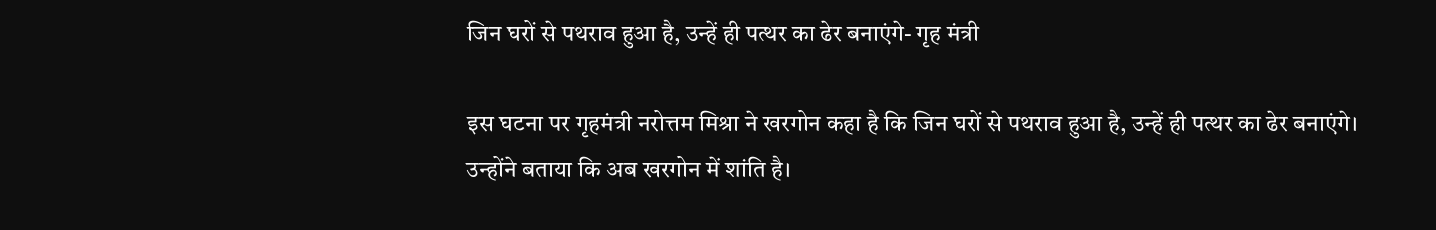जिन घरों से पथराव हुआ है, उन्हें ही पत्थर का ढेर बनाएंगे- गृह मंत्री

इस घटना पर गृहमंत्री नरोत्तम मिश्रा ने खरगोन कहा है कि जिन घरों से पथराव हुआ है, उन्हें ही पत्थर का ढेर बनाएंगे। उन्होंने बताया कि अब खरगोन में शांति है।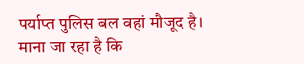पर्याप्त पुलिस बल वहां मौजूद है। माना जा रहा है कि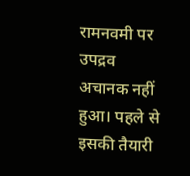रामनवमी पर उपद्रव अचानक नहीं हुआ। पहले से इसकी तैयारी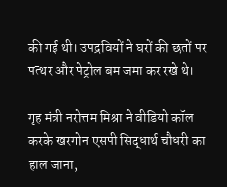की गई थी। उपद्रवियों ने घरों की छतों पर पत्थर और पेट्रोल बम जमा कर रखे थे।

गृह मंत्री नरोत्तम मिश्रा ने वीडियो कॉल करके खरगोन एसपी सिद्धार्थ चौधरी का हाल जाना,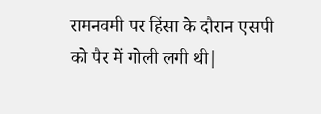रामनवमी पर हिंसा के दौरान एसपी को पैर में गोली लगी थी|